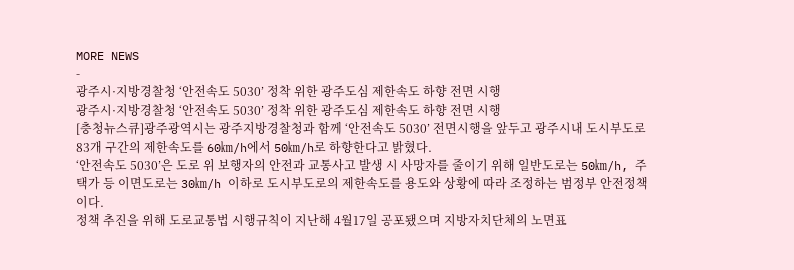MORE NEWS
-
광주시·지방경찰청 ‘안전속도 5030’ 정착 위한 광주도심 제한속도 하향 전면 시행
광주시·지방경찰청 ‘안전속도 5030’ 정착 위한 광주도심 제한속도 하향 전면 시행
[충청뉴스큐]광주광역시는 광주지방경찰청과 함께 ‘안전속도 5030’ 전면시행을 앞두고 광주시내 도시부도로 83개 구간의 제한속도를 60㎞/h에서 50㎞/h로 하향한다고 밝혔다.
‘안전속도 5030’은 도로 위 보행자의 안전과 교통사고 발생 시 사망자를 줄이기 위해 일반도로는 50㎞/h, 주택가 등 이면도로는 30㎞/h 이하로 도시부도로의 제한속도를 용도와 상황에 따라 조정하는 범정부 안전정책이다.
정책 추진을 위해 도로교통법 시행규칙이 지난해 4월17일 공포됐으며 지방자치단체의 노면표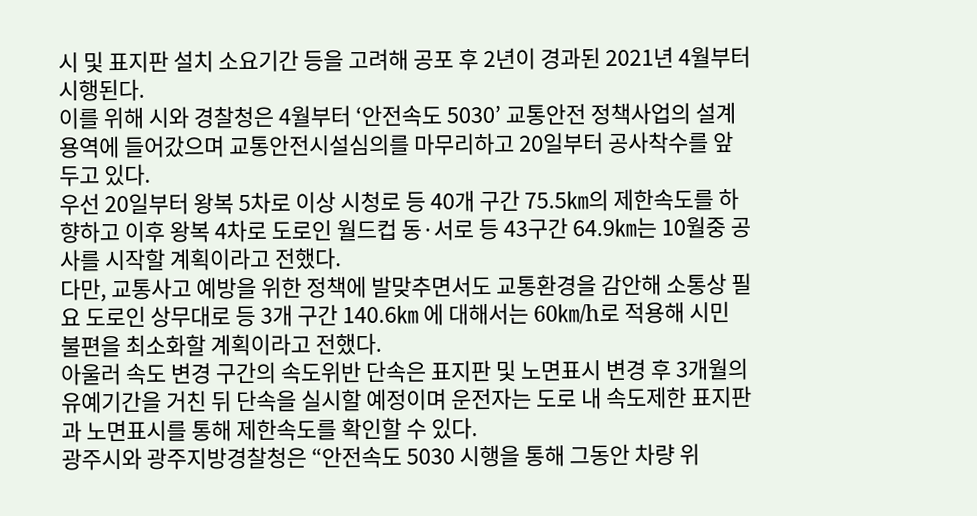시 및 표지판 설치 소요기간 등을 고려해 공포 후 2년이 경과된 2021년 4월부터 시행된다.
이를 위해 시와 경찰청은 4월부터 ‘안전속도 5030’ 교통안전 정책사업의 설계용역에 들어갔으며 교통안전시설심의를 마무리하고 20일부터 공사착수를 앞두고 있다.
우선 20일부터 왕복 5차로 이상 시청로 등 40개 구간 75.5㎞의 제한속도를 하향하고 이후 왕복 4차로 도로인 월드컵 동·서로 등 43구간 64.9㎞는 10월중 공사를 시작할 계획이라고 전했다.
다만, 교통사고 예방을 위한 정책에 발맞추면서도 교통환경을 감안해 소통상 필요 도로인 상무대로 등 3개 구간 140.6㎞ 에 대해서는 60㎞/h로 적용해 시민 불편을 최소화할 계획이라고 전했다.
아울러 속도 변경 구간의 속도위반 단속은 표지판 및 노면표시 변경 후 3개월의 유예기간을 거친 뒤 단속을 실시할 예정이며 운전자는 도로 내 속도제한 표지판과 노면표시를 통해 제한속도를 확인할 수 있다.
광주시와 광주지방경찰청은 “안전속도 5030 시행을 통해 그동안 차량 위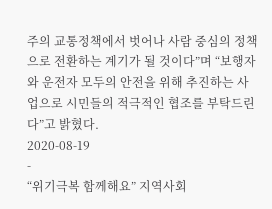주의 교통정책에서 벗어나 사람 중심의 정책으로 전환하는 계기가 될 것이다”며 “보행자와 운전자 모두의 안전을 위해 추진하는 사업으로 시민들의 적극적인 협조를 부탁드린다”고 밝혔다.
2020-08-19
-
“위기극복 함께해요” 지역사회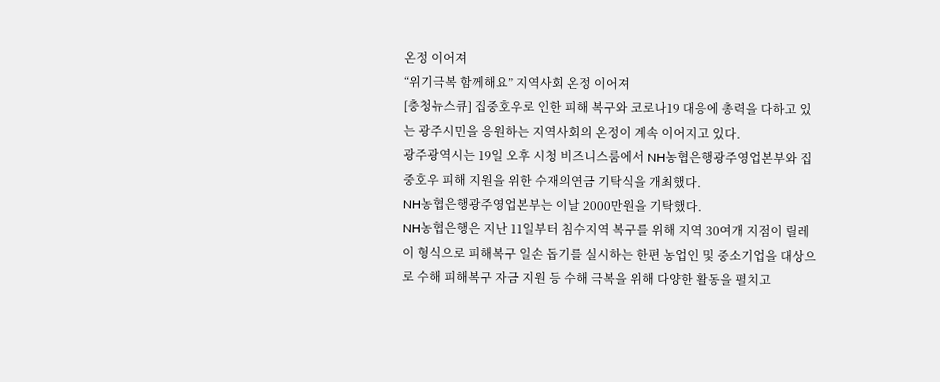온정 이어져
“위기극복 함께해요” 지역사회 온정 이어져
[충청뉴스큐] 집중호우로 인한 피해 복구와 코로나19 대응에 총력을 다하고 있는 광주시민을 응원하는 지역사회의 온정이 계속 이어지고 있다.
광주광역시는 19일 오후 시청 비즈니스룸에서 NH농협은행광주영업본부와 집중호우 피해 지원을 위한 수재의연금 기탁식을 개최했다.
NH농협은행광주영업본부는 이날 2000만원을 기탁했다.
NH농협은행은 지난 11일부터 침수지역 복구를 위해 지역 30여개 지점이 릴레이 형식으로 피해복구 일손 돕기를 실시하는 한편 농업인 및 중소기업을 대상으로 수해 피해복구 자금 지원 등 수해 극복을 위해 다양한 활동을 펼치고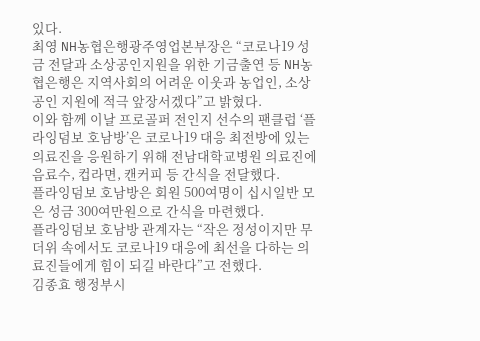있다.
최영 NH농협은행광주영업본부장은 “코로나19 성금 전달과 소상공인지원을 위한 기금출연 등 NH농협은행은 지역사회의 어려운 이웃과 농업인, 소상공인 지원에 적극 앞장서겠다”고 밝혔다.
이와 함께 이날 프로골퍼 전인지 선수의 팬클럽 ‘플라잉덤보 호남방’은 코로나19 대응 최전방에 있는 의료진을 응원하기 위해 전남대학교병원 의료진에 음료수, 컵라면, 캔커피 등 간식을 전달했다.
플라잉덤보 호남방은 회원 500여명이 십시일반 모은 성금 300여만원으로 간식을 마련했다.
플라잉덤보 호남방 관계자는 “작은 정성이지만 무더위 속에서도 코로나19 대응에 최선을 다하는 의료진들에게 힘이 되길 바란다”고 전했다.
김종효 행정부시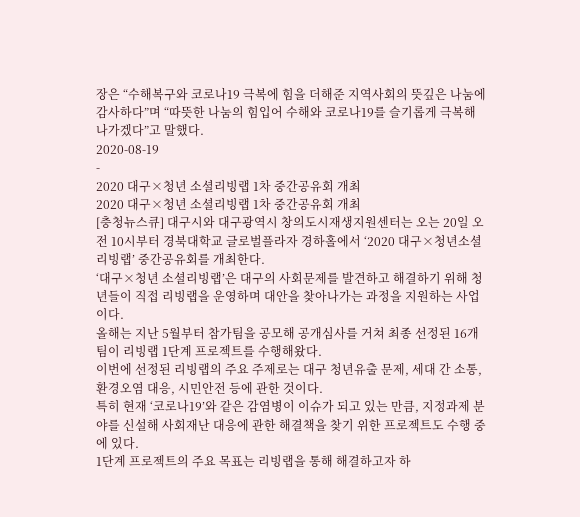장은 “수해복구와 코로나19 극복에 힘을 더해준 지역사회의 뜻깊은 나눔에 감사하다”며 “따뜻한 나눔의 힘입어 수해와 코로나19를 슬기롭게 극복해 나가겠다”고 말했다.
2020-08-19
-
2020 대구×청년 소셜리빙랩 1차 중간공유회 개최
2020 대구×청년 소셜리빙랩 1차 중간공유회 개최
[충청뉴스큐] 대구시와 대구광역시 창의도시재생지원센터는 오는 20일 오전 10시부터 경북대학교 글로벌플라자 경하홀에서 ‘2020 대구×청년소셜리빙랩’ 중간공유회를 개최한다.
‘대구×청년 소셜리빙랩’은 대구의 사회문제를 발견하고 해결하기 위해 청년들이 직접 리빙랩을 운영하며 대안을 찾아나가는 과정을 지원하는 사업이다.
올해는 지난 5월부터 참가팀을 공모해 공개심사를 거쳐 최종 선정된 16개팀이 리빙랩 1단계 프로젝트를 수행해왔다.
이번에 선정된 리빙랩의 주요 주제로는 대구 청년유출 문제, 세대 간 소통, 환경오염 대응, 시민안전 등에 관한 것이다.
특히 현재 ‘코로나19’와 같은 감염병이 이슈가 되고 있는 만큼, 지정과제 분야를 신설해 사회재난 대응에 관한 해결책을 찾기 위한 프로젝트도 수행 중에 있다.
1단계 프로젝트의 주요 목표는 리빙랩을 통해 해결하고자 하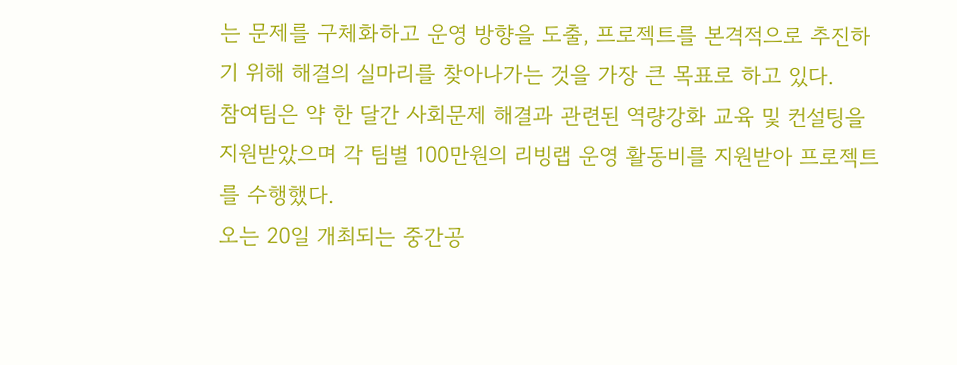는 문제를 구체화하고 운영 방향을 도출, 프로젝트를 본격적으로 추진하기 위해 해결의 실마리를 찾아나가는 것을 가장 큰 목표로 하고 있다.
참여팀은 약 한 달간 사회문제 해결과 관련된 역량강화 교육 및 컨설팅을 지원받았으며 각 팀별 100만원의 리빙랩 운영 활동비를 지원받아 프로젝트를 수행했다.
오는 20일 개최되는 중간공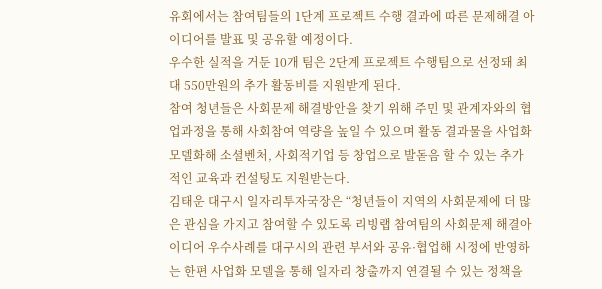유회에서는 참여팀들의 1단계 프로젝트 수행 결과에 따른 문제해결 아이디어를 발표 및 공유할 예정이다.
우수한 실적을 거둔 10개 팀은 2단계 프로젝트 수행팀으로 선정돼 최대 550만원의 추가 활동비를 지원받게 된다.
참여 청년들은 사회문제 해결방안을 찾기 위해 주민 및 관계자와의 협업과정을 통해 사회참여 역량을 높일 수 있으며 활동 결과물을 사업화 모델화해 소셜벤처, 사회적기업 등 창업으로 발돋음 할 수 있는 추가적인 교육과 컨설팅도 지원받는다.
김태운 대구시 일자리투자국장은 “청년들이 지역의 사회문제에 더 많은 관심을 가지고 참여할 수 있도록 리빙랩 참여팀의 사회문제 해결아이디어 우수사례를 대구시의 관련 부서와 공유·협업해 시정에 반영하는 한편 사업화 모델을 통해 일자리 창출까지 연결될 수 있는 정책을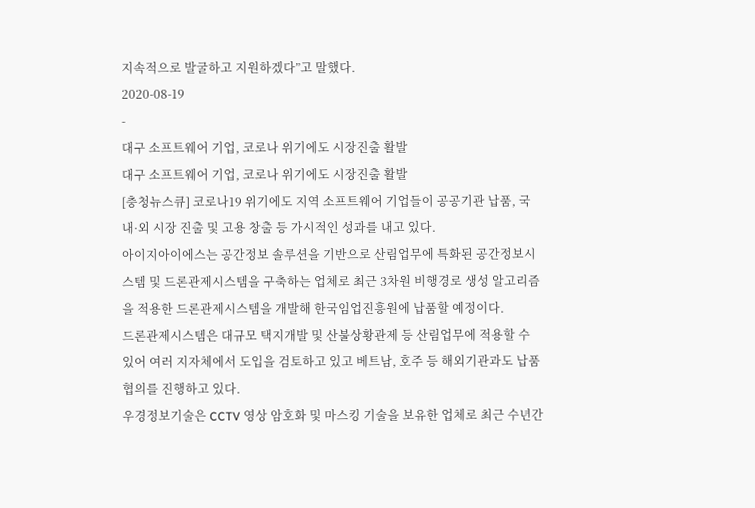지속적으로 발굴하고 지원하겠다”고 말했다.
2020-08-19
-
대구 소프트웨어 기업, 코로나 위기에도 시장진출 활발
대구 소프트웨어 기업, 코로나 위기에도 시장진출 활발
[충청뉴스큐] 코로나19 위기에도 지역 소프트웨어 기업들이 공공기관 납품, 국내·외 시장 진출 및 고용 창출 등 가시적인 성과를 내고 있다.
아이지아이에스는 공간정보 솔루션을 기반으로 산림업무에 특화된 공간정보시스템 및 드론관제시스템을 구축하는 업체로 최근 3차원 비행경로 생성 알고리즘을 적용한 드론관제시스템을 개발해 한국임업진흥원에 납품할 예정이다.
드론관제시스템은 대규모 택지개발 및 산불상황관제 등 산림업무에 적용할 수 있어 여러 지자체에서 도입을 검토하고 있고 베트남, 호주 등 해외기관과도 납품 협의를 진행하고 있다.
우경정보기술은 CCTV 영상 암호화 및 마스킹 기술을 보유한 업체로 최근 수년간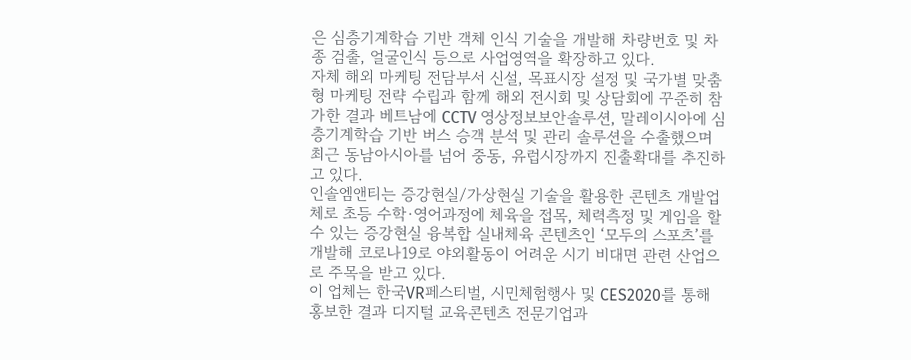은 심층기계학습 기반 객체 인식 기술을 개발해 차량번호 및 차종 검출, 얼굴인식 등으로 사업영역을 확장하고 있다.
자체 해외 마케팅 전담부서 신설, 목표시장 설정 및 국가별 맞춤형 마케팅 전략 수립과 함께 해외 전시회 및 상담회에 꾸준히 참가한 결과 베트남에 CCTV 영상정보보안솔루션, 말레이시아에 심층기계학습 기반 버스 승객 분석 및 관리 솔루션을 수출했으며 최근 동남아시아를 넘어 중동, 유럽시장까지 진출확대를 추진하고 있다.
인솔엠앤티는 증강현실/가상현실 기술을 활용한 콘텐츠 개발업체로 초등 수학·영어과정에 체육을 접목, 체력측정 및 게임을 할 수 있는 증강현실 융복합 실내체육 콘텐츠인 ‘모두의 스포츠’를 개발해 코로나19로 야외활동이 어려운 시기 비대면 관련 산업으로 주목을 받고 있다.
이 업체는 한국VR페스티벌, 시민체험행사 및 CES2020를 통해 홍보한 결과 디지털 교육콘텐츠 전문기업과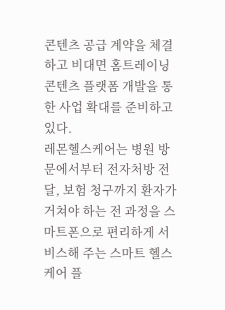콘텐츠 공급 계약을 체결하고 비대면 홈트레이닝 콘텐츠 플랫폼 개발을 통한 사업 확대를 준비하고 있다.
레몬헬스케어는 병원 방문에서부터 전자처방 전달, 보험 청구까지 환자가 거쳐야 하는 전 과정을 스마트폰으로 편리하게 서비스해 주는 스마트 헬스케어 플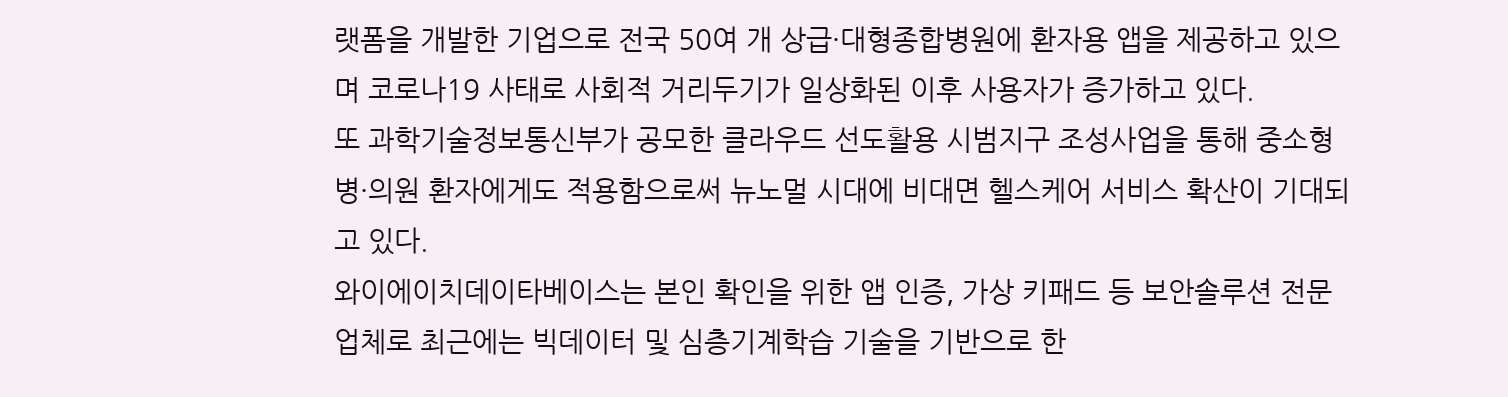랫폼을 개발한 기업으로 전국 50여 개 상급·대형종합병원에 환자용 앱을 제공하고 있으며 코로나19 사태로 사회적 거리두기가 일상화된 이후 사용자가 증가하고 있다.
또 과학기술정보통신부가 공모한 클라우드 선도활용 시범지구 조성사업을 통해 중소형 병·의원 환자에게도 적용함으로써 뉴노멀 시대에 비대면 헬스케어 서비스 확산이 기대되고 있다.
와이에이치데이타베이스는 본인 확인을 위한 앱 인증, 가상 키패드 등 보안솔루션 전문업체로 최근에는 빅데이터 및 심층기계학습 기술을 기반으로 한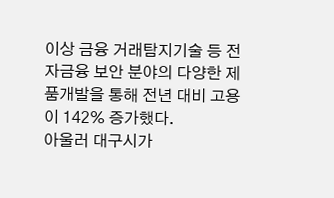이상 금융 거래탐지기술 등 전자금융 보안 분야의 다양한 제품개발을 통해 전년 대비 고용이 142% 증가했다.
아울러 대구시가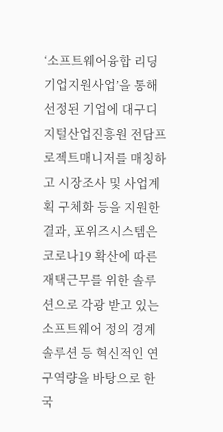‘소프트웨어융합 리딩기업지원사업’을 통해 선정된 기업에 대구디지털산업진흥원 전담프로젝트매니저를 매칭하고 시장조사 및 사업계획 구체화 등을 지원한 결과, 포위즈시스템은 코로나19 확산에 따른 재택근무를 위한 솔루션으로 각광 받고 있는 소프트웨어 정의 경계 솔루션 등 혁신적인 연구역량을 바탕으로 한국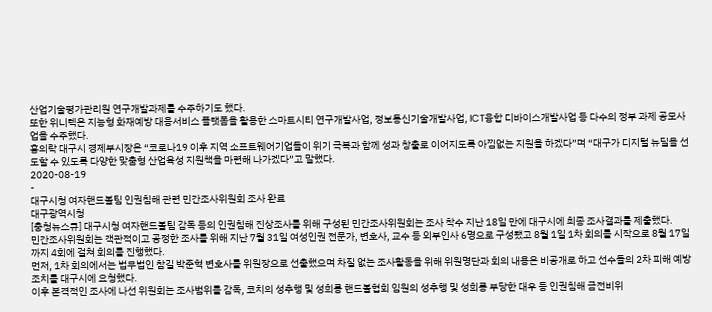산업기술평가관리원 연구개발과제를 수주하기도 했다.
또한 위니텍은 지능형 화재예방 대응서비스 플랫폼을 활용한 스마트시티 연구개발사업, 정보통신기술개발사업, ICT융합 디바이스개발사업 등 다수의 정부 과제 공모사업을 수주했다.
홍의락 대구시 경제부시장은 “코로나19 이후 지역 소프트웨어기업들이 위기 극복과 함께 성과 창출로 이어지도록 아낌없는 지원을 하겠다”며 “대구가 디지털 뉴딜을 선도할 수 있도록 다양한 맞춤형 산업육성 지원책을 마련해 나가겠다”고 말했다.
2020-08-19
-
대구시청 여자핸드볼팀 인권침해 관련 민간조사위원회 조사 완료
대구광역시청
[충청뉴스큐] 대구시청 여자핸드볼팀 감독 등의 인권침해 진상조사를 위해 구성된 민간조사위원회는 조사 착수 지난 18일 만에 대구시에 최종 조사결과를 제출했다.
민간조사위원회는 객관적이고 공정한 조사를 위해 지난 7월 31일 여성인권 전문가, 변호사, 교수 등 외부인사 6명으로 구성됐고 8월 1일 1차 회의를 시작으로 8월 17일까지 4회에 걸쳐 회의를 진행했다.
먼저, 1차 회의에서는 법무법인 참길 박준혁 변호사를 위원장으로 선출했으며 차질 없는 조사활동을 위해 위원명단과 회의 내용은 비공개로 하고 선수들의 2차 피해 예방조치를 대구시에 요청했다.
이후 본격적인 조사에 나선 위원회는 조사범위를 감독, 코치의 성추행 및 성희롱 핸드볼협회 임원의 성추행 및 성희롱 부당한 대우 등 인권침해 금전비위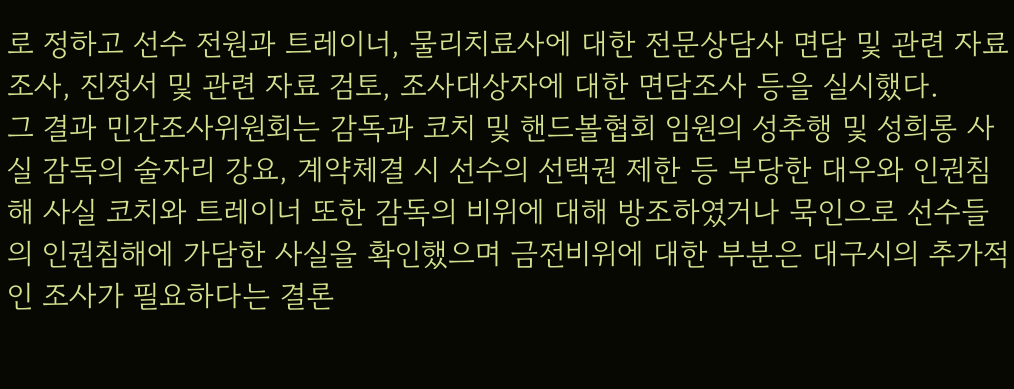로 정하고 선수 전원과 트레이너, 물리치료사에 대한 전문상담사 면담 및 관련 자료 조사, 진정서 및 관련 자료 검토, 조사대상자에 대한 면담조사 등을 실시했다.
그 결과 민간조사위원회는 감독과 코치 및 핸드볼협회 임원의 성추행 및 성희롱 사실 감독의 술자리 강요, 계약체결 시 선수의 선택권 제한 등 부당한 대우와 인권침해 사실 코치와 트레이너 또한 감독의 비위에 대해 방조하였거나 묵인으로 선수들의 인권침해에 가담한 사실을 확인했으며 금전비위에 대한 부분은 대구시의 추가적인 조사가 필요하다는 결론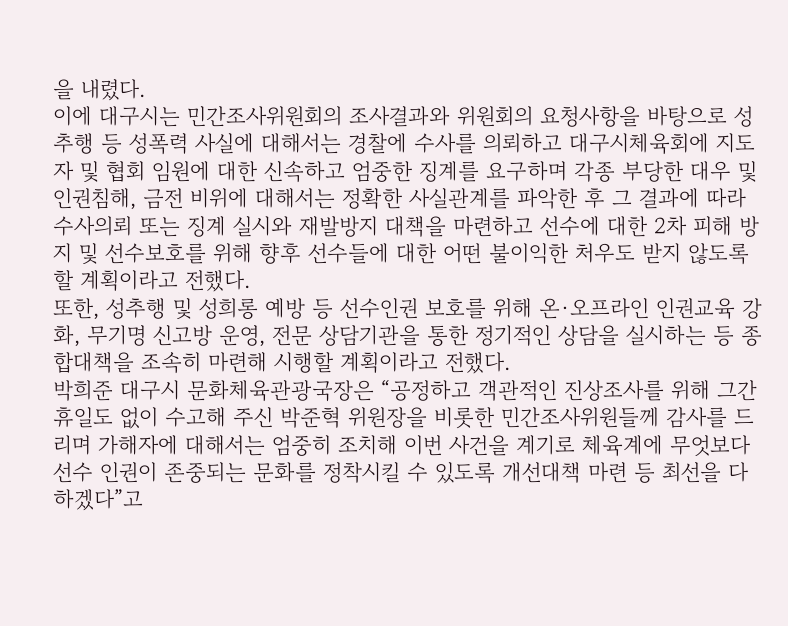을 내렸다.
이에 대구시는 민간조사위원회의 조사결과와 위원회의 요청사항을 바탕으로 성추행 등 성폭력 사실에 대해서는 경찰에 수사를 의뢰하고 대구시체육회에 지도자 및 협회 임원에 대한 신속하고 엄중한 징계를 요구하며 각종 부당한 대우 및 인권침해, 금전 비위에 대해서는 정확한 사실관계를 파악한 후 그 결과에 따라 수사의뢰 또는 징계 실시와 재발방지 대책을 마련하고 선수에 대한 2차 피해 방지 및 선수보호를 위해 향후 선수들에 대한 어떤 불이익한 처우도 받지 않도록 할 계획이라고 전했다.
또한, 성추행 및 성희롱 예방 등 선수인권 보호를 위해 온·오프라인 인권교육 강화, 무기명 신고방 운영, 전문 상담기관을 통한 정기적인 상담을 실시하는 등 종합대책을 조속히 마련해 시행할 계획이라고 전했다.
박희준 대구시 문화체육관광국장은 “공정하고 객관적인 진상조사를 위해 그간 휴일도 없이 수고해 주신 박준혁 위원장을 비롯한 민간조사위원들께 감사를 드리며 가해자에 대해서는 엄중히 조치해 이번 사건을 계기로 체육계에 무엇보다 선수 인권이 존중되는 문화를 정착시킬 수 있도록 개선대책 마련 등 최선을 다하겠다”고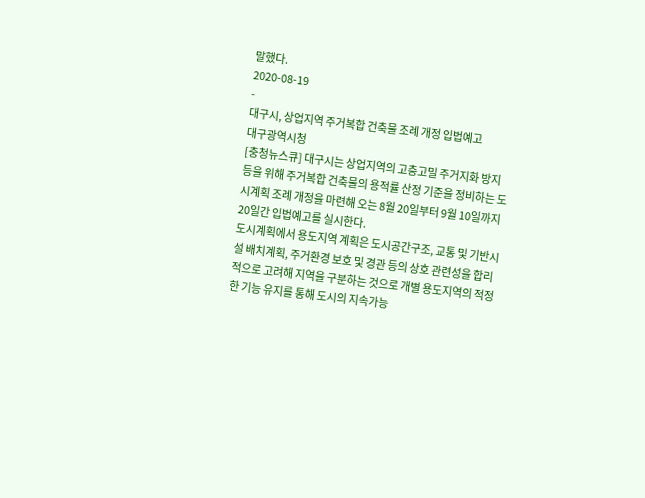말했다.
2020-08-19
-
대구시, 상업지역 주거복합 건축물 조례 개정 입법예고
대구광역시청
[충청뉴스큐] 대구시는 상업지역의 고층고밀 주거지화 방지 등을 위해 주거복합 건축물의 용적률 산정 기준을 정비하는 도시계획 조례 개정을 마련해 오는 8월 20일부터 9월 10일까지 20일간 입법예고를 실시한다.
도시계획에서 용도지역 계획은 도시공간구조, 교통 및 기반시설 배치계획, 주거환경 보호 및 경관 등의 상호 관련성을 합리적으로 고려해 지역을 구분하는 것으로 개별 용도지역의 적정한 기능 유지를 통해 도시의 지속가능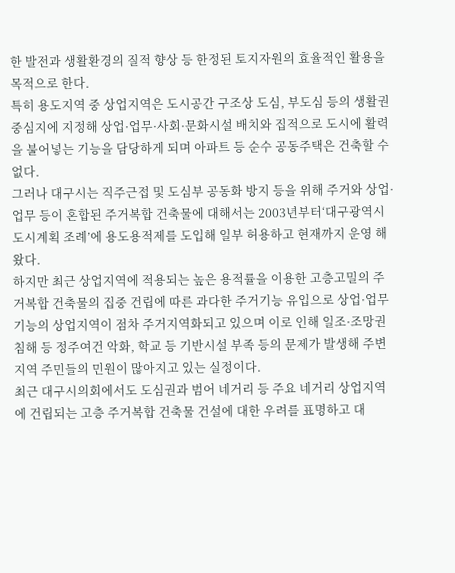한 발전과 생활환경의 질적 향상 등 한정된 토지자원의 효율적인 활용을 목적으로 한다.
특히 용도지역 중 상업지역은 도시공간 구조상 도심, 부도심 등의 생활권 중심지에 지정해 상업·업무·사회·문화시설 배치와 집적으로 도시에 활력을 불어넣는 기능을 담당하게 되며 아파트 등 순수 공동주택은 건축할 수 없다.
그러나 대구시는 직주근접 및 도심부 공동화 방지 등을 위해 주거와 상업·업무 등이 혼합된 주거복합 건축물에 대해서는 2003년부터‘대구광역시 도시계획 조례’에 용도용적제를 도입해 일부 허용하고 현재까지 운영 해왔다.
하지만 최근 상업지역에 적용되는 높은 용적률을 이용한 고층고밀의 주거복합 건축물의 집중 건립에 따른 과다한 주거기능 유입으로 상업·업무기능의 상업지역이 점차 주거지역화되고 있으며 이로 인해 일조·조망권 침해 등 정주여건 악화, 학교 등 기반시설 부족 등의 문제가 발생해 주변 지역 주민들의 민원이 많아지고 있는 실정이다.
최근 대구시의회에서도 도심권과 범어 네거리 등 주요 네거리 상업지역에 건립되는 고층 주거복합 건축물 건설에 대한 우려를 표명하고 대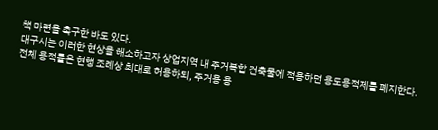책 마련을 촉구한 바도 있다.
대구시는 이러한 현상을 해소하고자 상업지역 내 주거복합 건축물에 적용하던 용도용적제를 폐지한다.
전체 용적률은 현행 조례상 최대로 허용하되, 주거용 용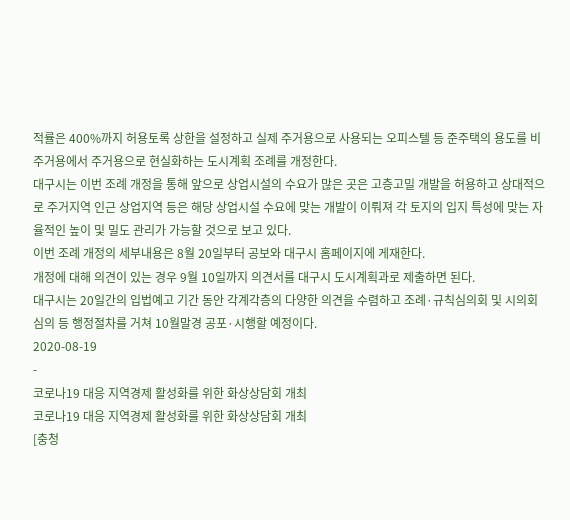적률은 400%까지 허용토록 상한을 설정하고 실제 주거용으로 사용되는 오피스텔 등 준주택의 용도를 비주거용에서 주거용으로 현실화하는 도시계획 조례를 개정한다.
대구시는 이번 조례 개정을 통해 앞으로 상업시설의 수요가 많은 곳은 고층고밀 개발을 허용하고 상대적으로 주거지역 인근 상업지역 등은 해당 상업시설 수요에 맞는 개발이 이뤄져 각 토지의 입지 특성에 맞는 자율적인 높이 및 밀도 관리가 가능할 것으로 보고 있다.
이번 조례 개정의 세부내용은 8월 20일부터 공보와 대구시 홈페이지에 게재한다.
개정에 대해 의견이 있는 경우 9월 10일까지 의견서를 대구시 도시계획과로 제출하면 된다.
대구시는 20일간의 입법예고 기간 동안 각계각층의 다양한 의견을 수렴하고 조례·규칙심의회 및 시의회 심의 등 행정절차를 거쳐 10월말경 공포·시행할 예정이다.
2020-08-19
-
코로나19 대응 지역경제 활성화를 위한 화상상담회 개최
코로나19 대응 지역경제 활성화를 위한 화상상담회 개최
[충청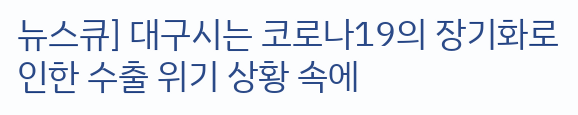뉴스큐] 대구시는 코로나19의 장기화로 인한 수출 위기 상황 속에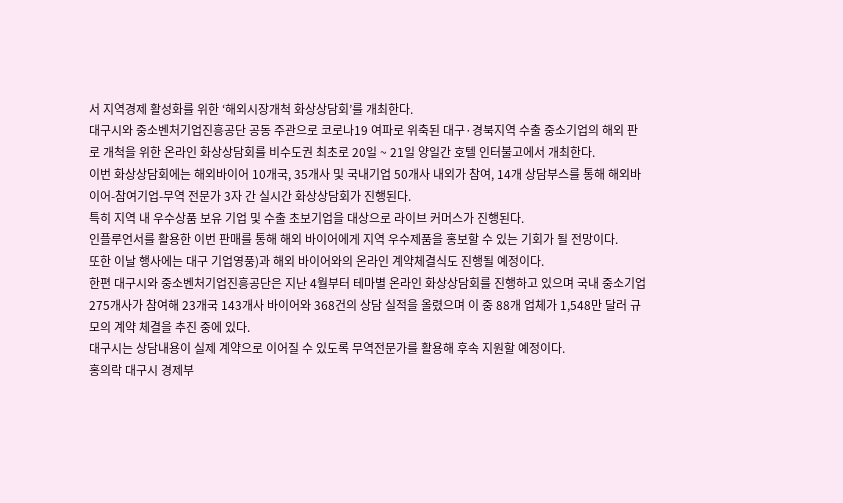서 지역경제 활성화를 위한 ‘해외시장개척 화상상담회’를 개최한다.
대구시와 중소벤처기업진흥공단 공동 주관으로 코로나19 여파로 위축된 대구·경북지역 수출 중소기업의 해외 판로 개척을 위한 온라인 화상상담회를 비수도권 최초로 20일 ~ 21일 양일간 호텔 인터불고에서 개최한다.
이번 화상상담회에는 해외바이어 10개국, 35개사 및 국내기업 50개사 내외가 참여, 14개 상담부스를 통해 해외바이어-참여기업-무역 전문가 3자 간 실시간 화상상담회가 진행된다.
특히 지역 내 우수상품 보유 기업 및 수출 초보기업을 대상으로 라이브 커머스가 진행된다.
인플루언서를 활용한 이번 판매를 통해 해외 바이어에게 지역 우수제품을 홍보할 수 있는 기회가 될 전망이다.
또한 이날 행사에는 대구 기업영풍)과 해외 바이어와의 온라인 계약체결식도 진행될 예정이다.
한편 대구시와 중소벤처기업진흥공단은 지난 4월부터 테마별 온라인 화상상담회를 진행하고 있으며 국내 중소기업 275개사가 참여해 23개국 143개사 바이어와 368건의 상담 실적을 올렸으며 이 중 88개 업체가 1,548만 달러 규모의 계약 체결을 추진 중에 있다.
대구시는 상담내용이 실제 계약으로 이어질 수 있도록 무역전문가를 활용해 후속 지원할 예정이다.
홍의락 대구시 경제부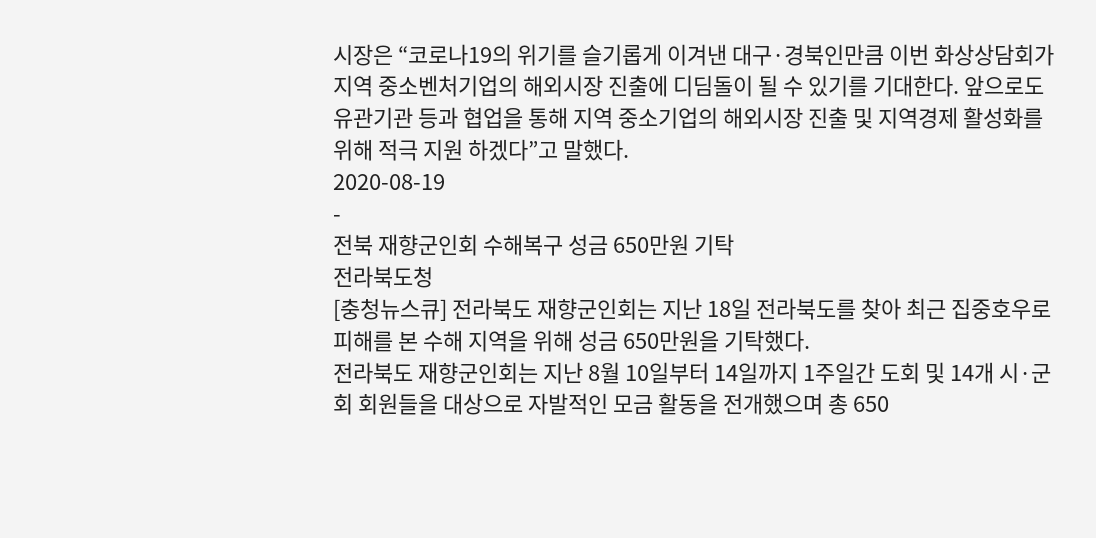시장은 “코로나19의 위기를 슬기롭게 이겨낸 대구·경북인만큼 이번 화상상담회가 지역 중소벤처기업의 해외시장 진출에 디딤돌이 될 수 있기를 기대한다. 앞으로도 유관기관 등과 협업을 통해 지역 중소기업의 해외시장 진출 및 지역경제 활성화를 위해 적극 지원 하겠다”고 말했다.
2020-08-19
-
전북 재향군인회 수해복구 성금 650만원 기탁
전라북도청
[충청뉴스큐] 전라북도 재향군인회는 지난 18일 전라북도를 찾아 최근 집중호우로 피해를 본 수해 지역을 위해 성금 650만원을 기탁했다.
전라북도 재향군인회는 지난 8월 10일부터 14일까지 1주일간 도회 및 14개 시·군회 회원들을 대상으로 자발적인 모금 활동을 전개했으며 총 650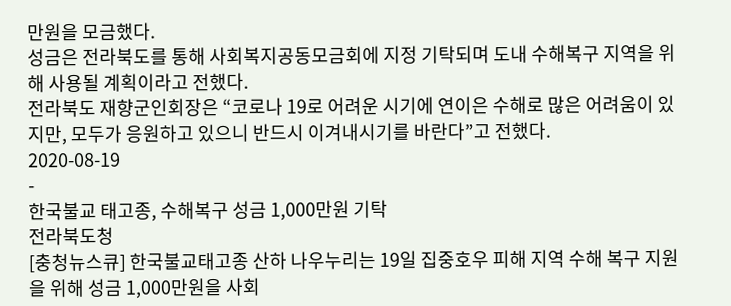만원을 모금했다.
성금은 전라북도를 통해 사회복지공동모금회에 지정 기탁되며 도내 수해복구 지역을 위해 사용될 계획이라고 전했다.
전라북도 재향군인회장은 “코로나 19로 어려운 시기에 연이은 수해로 많은 어려움이 있지만, 모두가 응원하고 있으니 반드시 이겨내시기를 바란다”고 전했다.
2020-08-19
-
한국불교 태고종, 수해복구 성금 1,000만원 기탁
전라북도청
[충청뉴스큐] 한국불교태고종 산하 나우누리는 19일 집중호우 피해 지역 수해 복구 지원을 위해 성금 1,000만원을 사회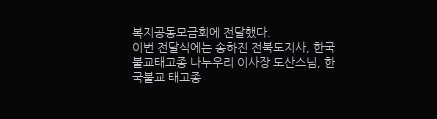복지공동모금회에 전달했다.
이번 전달식에는 송하진 전북도지사, 한국불교태고종 나누우리 이사장 도산스님, 한국불교 태고종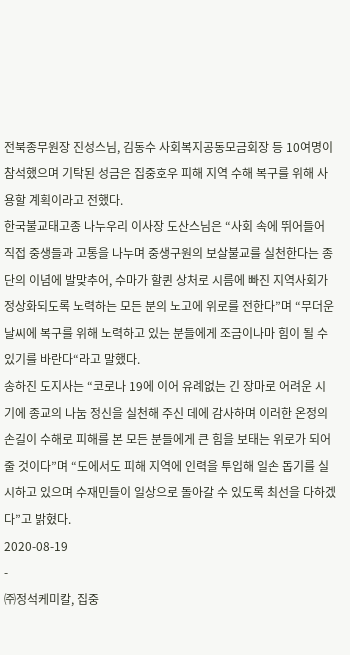전북종무원장 진성스님, 김동수 사회복지공동모금회장 등 10여명이 참석했으며 기탁된 성금은 집중호우 피해 지역 수해 복구를 위해 사용할 계획이라고 전했다.
한국불교태고종 나누우리 이사장 도산스님은 “사회 속에 뛰어들어 직접 중생들과 고통을 나누며 중생구원의 보살불교를 실천한다는 종단의 이념에 발맞추어, 수마가 할퀸 상처로 시름에 빠진 지역사회가 정상화되도록 노력하는 모든 분의 노고에 위로를 전한다”며 “무더운 날씨에 복구를 위해 노력하고 있는 분들에게 조금이나마 힘이 될 수 있기를 바란다“라고 말했다.
송하진 도지사는 “코로나 19에 이어 유례없는 긴 장마로 어려운 시기에 종교의 나눔 정신을 실천해 주신 데에 감사하며 이러한 온정의 손길이 수해로 피해를 본 모든 분들에게 큰 힘을 보태는 위로가 되어 줄 것이다”며 “도에서도 피해 지역에 인력을 투입해 일손 돕기를 실시하고 있으며 수재민들이 일상으로 돌아갈 수 있도록 최선을 다하겠다”고 밝혔다.
2020-08-19
-
㈜정석케미칼, 집중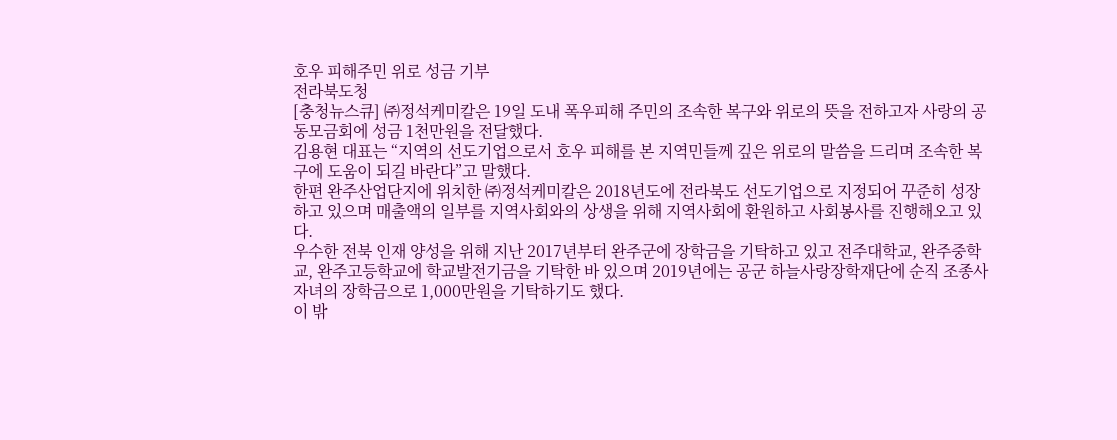호우 피해주민 위로 성금 기부
전라북도청
[충청뉴스큐] ㈜정석케미칼은 19일 도내 폭우피해 주민의 조속한 복구와 위로의 뜻을 전하고자 사랑의 공동모금회에 성금 1천만원을 전달했다.
김용현 대표는 “지역의 선도기업으로서 호우 피해를 본 지역민들께 깊은 위로의 말씀을 드리며 조속한 복구에 도움이 되길 바란다”고 말했다.
한편 완주산업단지에 위치한 ㈜정석케미칼은 2018년도에 전라북도 선도기업으로 지정되어 꾸준히 성장하고 있으며 매출액의 일부를 지역사회와의 상생을 위해 지역사회에 환원하고 사회봉사를 진행해오고 있다.
우수한 전북 인재 양성을 위해 지난 2017년부터 완주군에 장학금을 기탁하고 있고 전주대학교, 완주중학교, 완주고등학교에 학교발전기금을 기탁한 바 있으며 2019년에는 공군 하늘사랑장학재단에 순직 조종사 자녀의 장학금으로 1,000만원을 기탁하기도 했다.
이 밖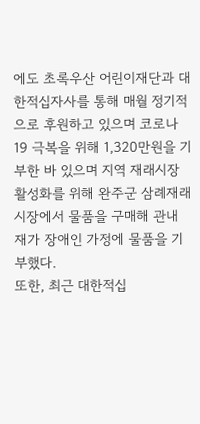에도 초록우산 어린이재단과 대한적십자사를 통해 매월 정기적으로 후원하고 있으며 코로나 19 극복을 위해 1,320만원을 기부한 바 있으며 지역 재래시장 활성화를 위해 완주군 삼례재래시장에서 물품을 구매해 관내 재가 장애인 가정에 물품을 기부했다.
또한, 최근 대한적십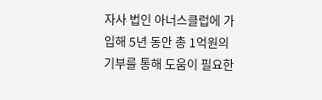자사 법인 아너스클럽에 가입해 5년 동안 총 1억원의 기부를 통해 도움이 필요한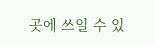곳에 쓰일 수 있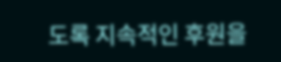도록 지속적인 후원을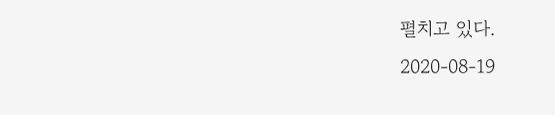펼치고 있다.
2020-08-19